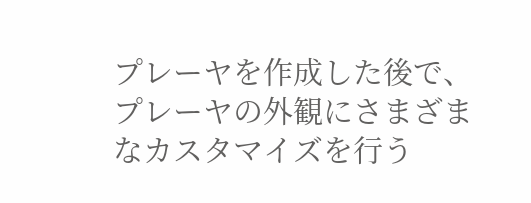プレーヤを作成した後で、プレーヤの外観にさまざまなカスタマイズを行う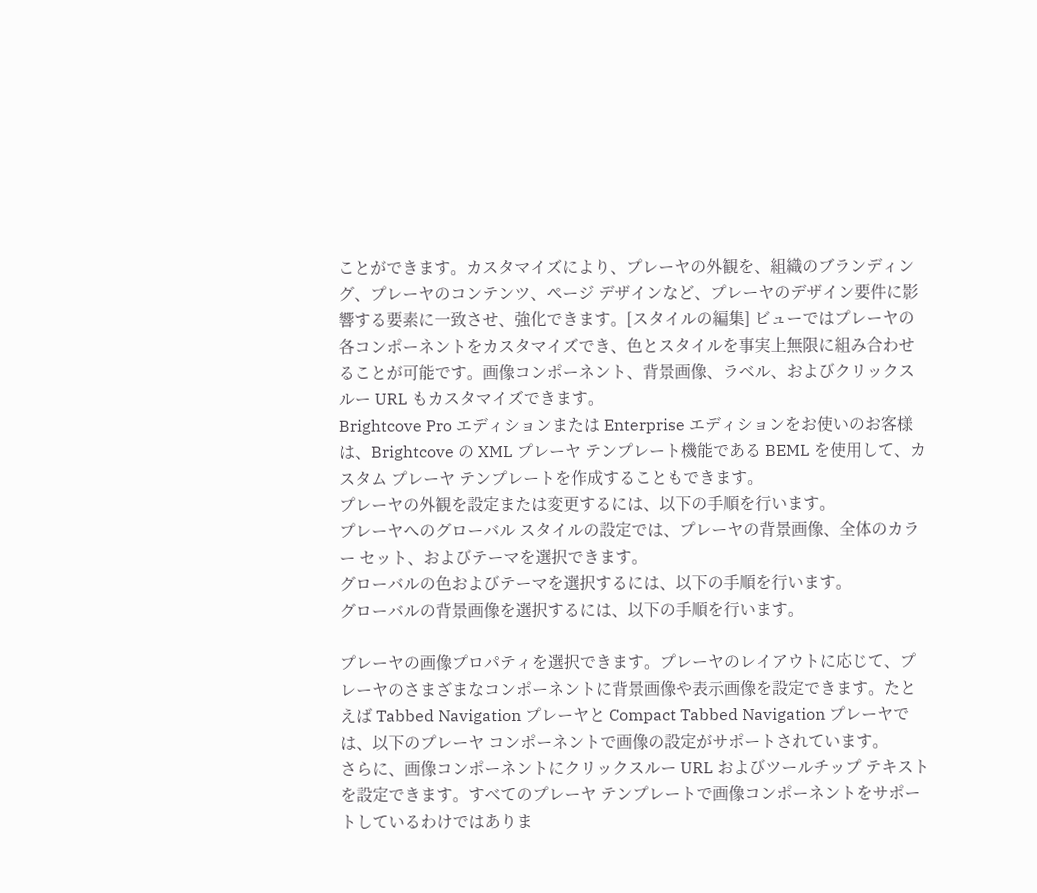ことができます。カスタマイズにより、プレーヤの外観を、組織のブランディング、プレーヤのコンテンツ、ページ デザインなど、プレーヤのデザイン要件に影響する要素に一致させ、強化できます。[スタイルの編集] ビューではプレーヤの各コンポーネントをカスタマイズでき、色とスタイルを事実上無限に組み合わせることが可能です。画像コンポーネント、背景画像、ラベル、およびクリックスルー URL もカスタマイズできます。
Brightcove Pro エディションまたは Enterprise エディションをお使いのお客様は、Brightcove の XML プレーヤ テンプレート機能である BEML を使用して、カスタム プレーヤ テンプレートを作成することもできます。
プレーヤの外観を設定または変更するには、以下の手順を行います。
プレーヤへのグローバル スタイルの設定では、プレーヤの背景画像、全体のカラー セット、およびテーマを選択できます。
グローバルの色およびテーマを選択するには、以下の手順を行います。
グローバルの背景画像を選択するには、以下の手順を行います。

プレーヤの画像プロパティを選択できます。プレーヤのレイアウトに応じて、プレーヤのさまざまなコンポーネントに背景画像や表示画像を設定できます。たとえば Tabbed Navigation プレーヤと Compact Tabbed Navigation プレーヤでは、以下のプレーヤ コンポーネントで画像の設定がサポートされています。
さらに、画像コンポーネントにクリックスルー URL およびツールチップ テキストを設定できます。すべてのプレーヤ テンプレートで画像コンポーネントをサポートしているわけではありま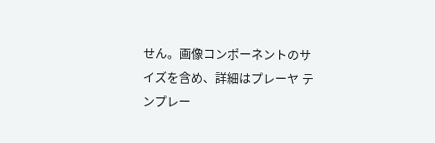せん。画像コンポーネントのサイズを含め、詳細はプレーヤ テンプレー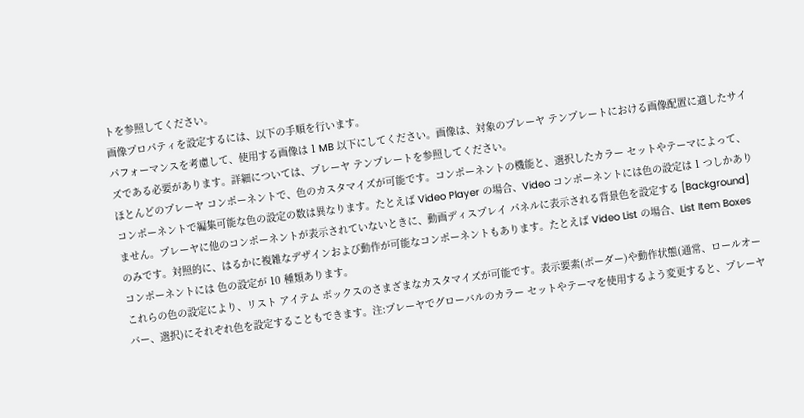トを参照してください。
画像プロパティを設定するには、以下の手順を行います。
パフォーマンスを考慮して、使用する画像は 1 MB 以下にしてください。画像は、対象のプレーヤ テンプレートにおける画像配置に適したサイズである必要があります。詳細については、プレーヤ テンプレートを参照してください。
ほとんどのプレーヤ コンポーネントで、色のカスタマイズが可能です。コンポーネントの機能と、選択したカラー セットやテーマによって、コンポーネントで編集可能な色の設定の数は異なります。たとえば Video Player の場合、Video コンポーネントには色の設定は 1 つしかありません。プレーヤに他のコンポーネントが表示されていないときに、動画ディスプレイ パネルに表示される背景色を設定する [Background] のみです。対照的に、はるかに複雑なデザインおよび動作が可能なコンポーネントもあります。たとえば Video List の場合、List Item Boxes コンポーネントには 色の設定が 10 種類あります。
これらの色の設定により、リスト アイテム ボックスのさまざまなカスタマイズが可能です。表示要素(ボーダー)や動作状態(通常、ロールオーバー、選択)にそれぞれ色を設定することもできます。注:プレーヤでグローバルのカラー セットやテーマを使用するよう変更すると、プレーヤ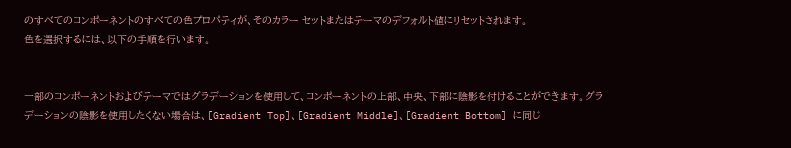のすべてのコンポーネントのすべての色プロパティが、そのカラー セットまたはテーマのデフォルト値にリセットされます。
色を選択するには、以下の手順を行います。


一部のコンポーネントおよびテーマではグラデーションを使用して、コンポーネントの上部、中央、下部に陰影を付けることができます。グラデーションの陰影を使用したくない場合は、[Gradient Top]、[Gradient Middle]、[Gradient Bottom] に同じ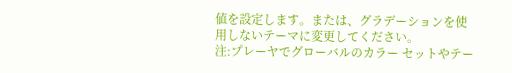値を設定します。または、グラデーションを使用しないテーマに変更してください。
注:プレーヤでグローバルのカラー セットやテー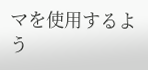マを使用するよう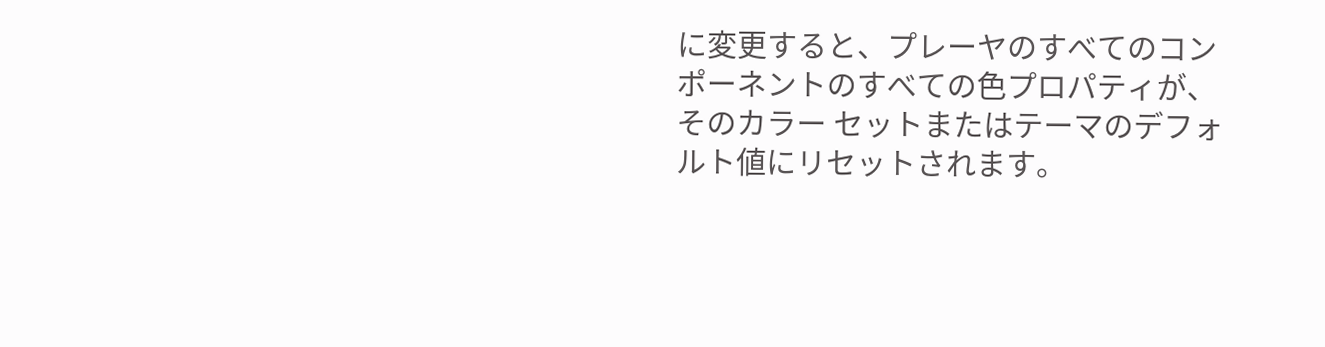に変更すると、プレーヤのすべてのコンポーネントのすべての色プロパティが、そのカラー セットまたはテーマのデフォルト値にリセットされます。